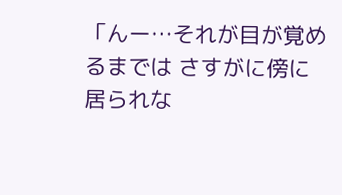「んー…それが目が覚めるまでは さすがに傍に居られな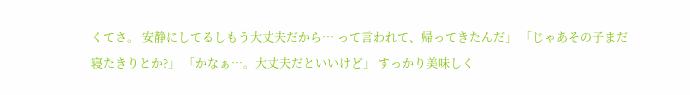くてさ。 安静にしてるしもう大丈夫だから… って言われて、帰ってきたんだ」 「じゃあその子まだ寝たきりとか?」 「かなぁ…。大丈夫だといいけど」 すっかり美味しく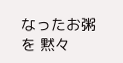なったお粥を 黙々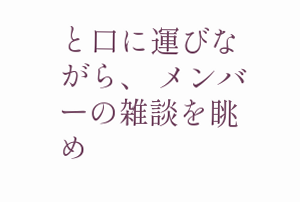と口に運びながら、 メンバーの雑談を眺め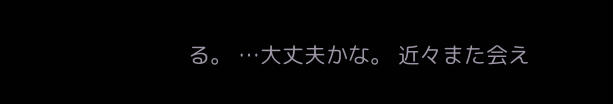る。 …大丈夫かな。 近々また会え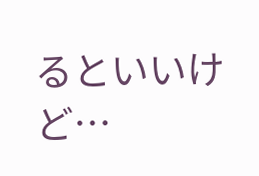るといいけど…